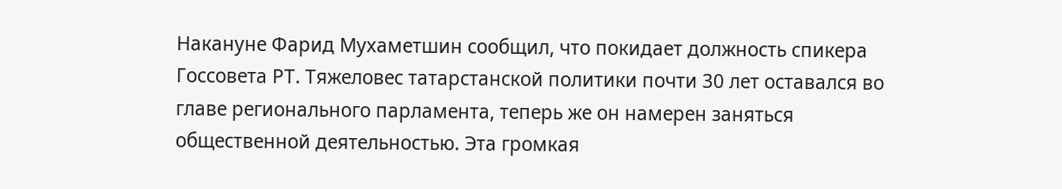Накануне Фарид Мухаметшин сообщил, что покидает должность спикера Госсовета РТ. Тяжеловес татарстанской политики почти 30 лет оставался во главе регионального парламента, теперь же он намерен заняться общественной деятельностью. Эта громкая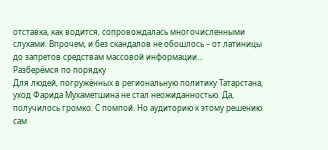отставка, как водится, сопровождалась многочисленными слухами. Впрочем, и без скандалов не обошлось – от латиницы до запретов средствам массовой информации…
Разберёмся по порядку
Для людей, погружённых в региональную политику Татарстана, уход Фарида Мухаметшина не стал неожиданностью. Да, получилось громко. С помпой. Но аудиторию к этому решению сам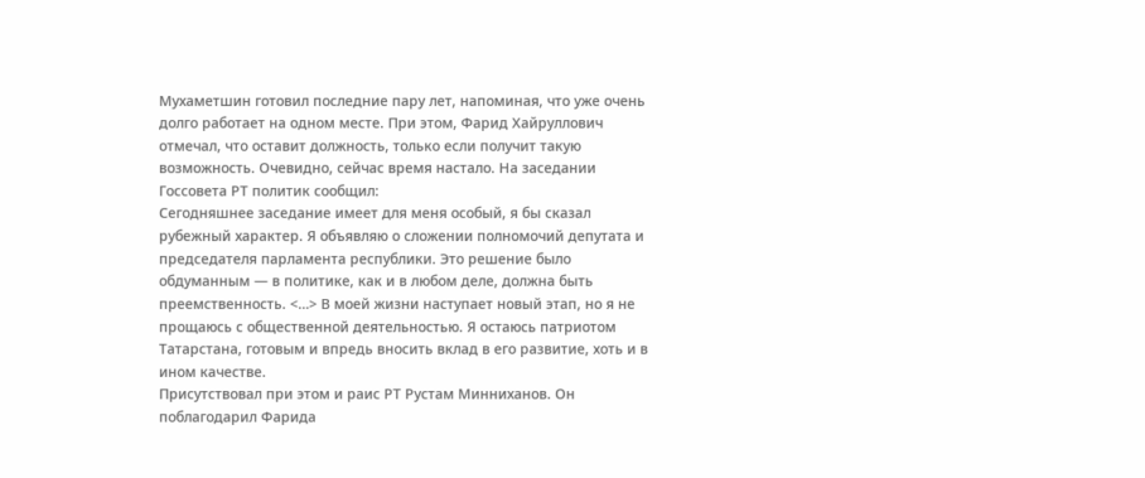Мухаметшин готовил последние пару лет, напоминая, что уже очень долго работает на одном месте. При этом, Фарид Хайруллович отмечал, что оставит должность, только если получит такую возможность. Очевидно, сейчас время настало. На заседании Госсовета РТ политик сообщил:
Сегодняшнее заседание имеет для меня особый, я бы сказал рубежный характер. Я объявляю о сложении полномочий депутата и председателя парламента республики. Это решение было обдуманным — в политике, как и в любом деле, должна быть преемственность. <…> В моей жизни наступает новый этап, но я не прощаюсь с общественной деятельностью. Я остаюсь патриотом Татарстана, готовым и впредь вносить вклад в его развитие, хоть и в ином качестве.
Присутствовал при этом и раис РТ Рустам Минниханов. Он поблагодарил Фарида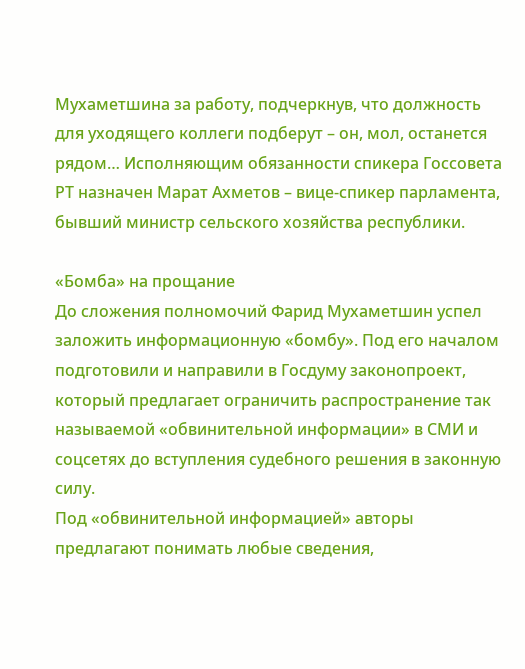Мухаметшина за работу, подчеркнув, что должность для уходящего коллеги подберут – он, мол, останется рядом… Исполняющим обязанности спикера Госсовета РТ назначен Марат Ахметов – вице-спикер парламента, бывший министр сельского хозяйства республики.

«Бомба» на прощание
До сложения полномочий Фарид Мухаметшин успел заложить информационную «бомбу». Под его началом подготовили и направили в Госдуму законопроект, который предлагает ограничить распространение так называемой «обвинительной информации» в СМИ и соцсетях до вступления судебного решения в законную силу.
Под «обвинительной информацией» авторы предлагают понимать любые сведения,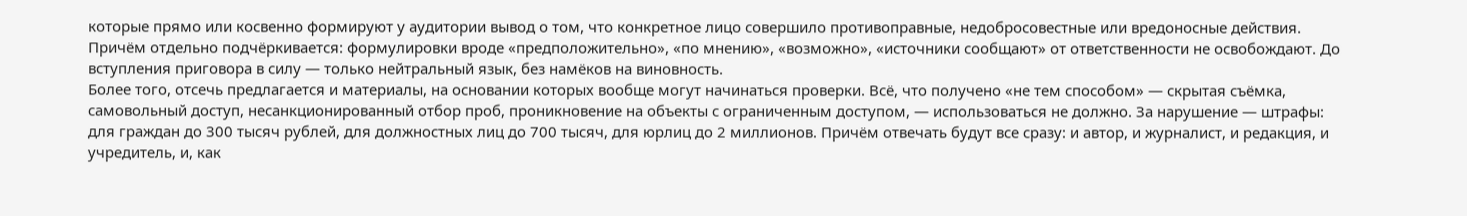которые прямо или косвенно формируют у аудитории вывод о том, что конкретное лицо совершило противоправные, недобросовестные или вредоносные действия. Причём отдельно подчёркивается: формулировки вроде «предположительно», «по мнению», «возможно», «источники сообщают» от ответственности не освобождают. До вступления приговора в силу — только нейтральный язык, без намёков на виновность.
Более того, отсечь предлагается и материалы, на основании которых вообще могут начинаться проверки. Всё, что получено «не тем способом» — скрытая съёмка, самовольный доступ, несанкционированный отбор проб, проникновение на объекты с ограниченным доступом, — использоваться не должно. За нарушение — штрафы: для граждан до 300 тысяч рублей, для должностных лиц до 700 тысяч, для юрлиц до 2 миллионов. Причём отвечать будут все сразу: и автор, и журналист, и редакция, и учредитель, и, как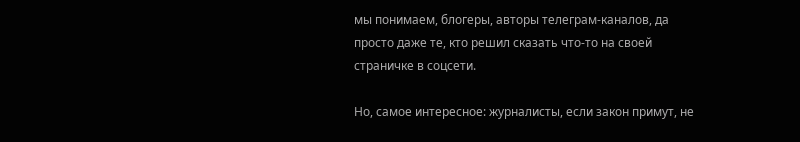мы понимаем, блогеры, авторы телеграм-каналов, да просто даже те, кто решил сказать что-то на своей страничке в соцсети.

Но, самое интересное: журналисты, если закон примут, не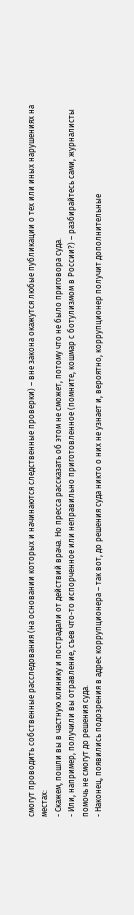смогут проводить собственные расследования (на основании которых и начинаются следственные проверки) – вне закона окажутся любые публикации о тех или иных нарушениях на местах:
- Скажем, пошли вы в частную клинику и пострадали от действий врача. Но пресса рассказать об этом не сможет, потому что не было приговора суда.
- Или, например, получили вы отравление, съев что-то испорченное или неправильно приготовленное (помните, кошмар с ботулизмом в России?) – разбирайтесь сами, журналисты помочь не смогут до решения суда.
- Наконец, появились подозрения в адрес коррупционера – так вот, до решения суда никто о них не узнает и, вероятно, коррупционер получит дополнительные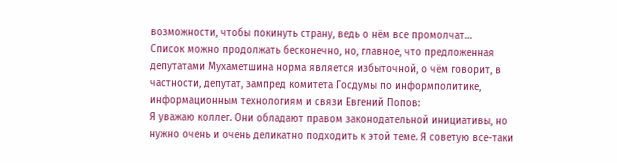возможности, чтобы покинуть страну, ведь о нём все промолчат…
Список можно продолжать бесконечно, но, главное, что предложенная депутатами Мухаметшина норма является избыточной, о чём говорит, в частности, депутат, зампред комитета Госдумы по информполитике, информационным технологиям и связи Евгений Попов:
Я уважаю коллег. Они обладают правом законодательной инициативы, но нужно очень и очень деликатно подходить к этой теме. Я советую все-таки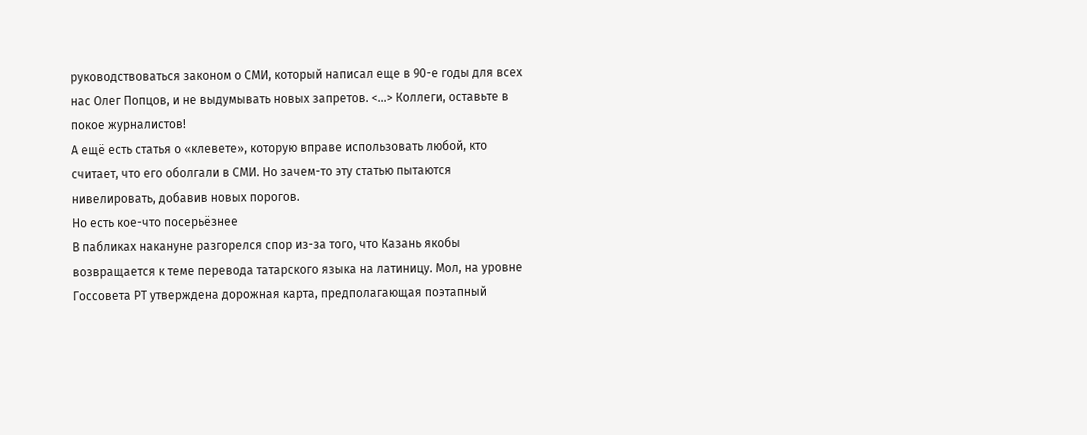руководствоваться законом о СМИ, который написал еще в 90-е годы для всех нас Олег Попцов, и не выдумывать новых запретов. <…> Коллеги, оставьте в покое журналистов!
А ещё есть статья о «клевете», которую вправе использовать любой, кто считает, что его оболгали в СМИ. Но зачем-то эту статью пытаются нивелировать, добавив новых порогов.
Но есть кое-что посерьёзнее
В пабликах накануне разгорелся спор из-за того, что Казань якобы возвращается к теме перевода татарского языка на латиницу. Мол, на уровне Госсовета РТ утверждена дорожная карта, предполагающая поэтапный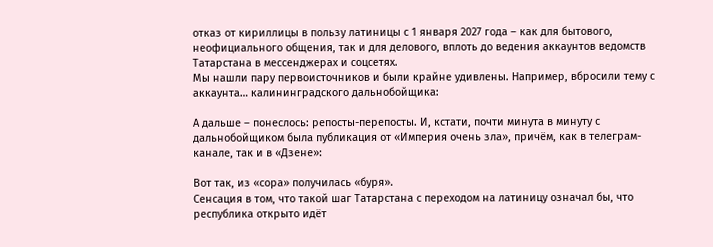отказ от кириллицы в пользу латиницы с 1 января 2027 года – как для бытового, неофициального общения, так и для делового, вплоть до ведения аккаунтов ведомств Татарстана в мессенджерах и соцсетях.
Мы нашли пару первоисточников и были крайне удивлены. Например, вбросили тему с аккаунта… калининградского дальнобойщика:

А дальше – понеслось: репосты-перепосты. И, кстати, почти минута в минуту с дальнобойщиком была публикация от «Империя очень зла», причём, как в телеграм-канале, так и в «Дзене»:

Вот так, из «сора» получилась «буря».
Сенсация в том, что такой шаг Татарстана с переходом на латиницу означал бы, что республика открыто идёт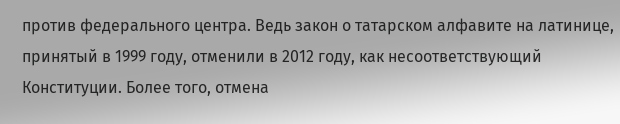против федерального центра. Ведь закон о татарском алфавите на латинице, принятый в 1999 году, отменили в 2012 году, как несоответствующий Конституции. Более того, отмена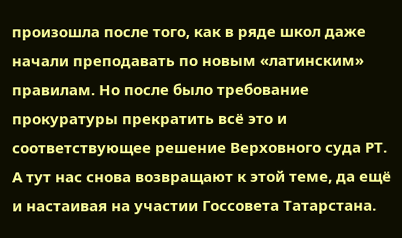произошла после того, как в ряде школ даже начали преподавать по новым «латинским» правилам. Но после было требование прокуратуры прекратить всё это и соответствующее решение Верховного суда РТ. А тут нас снова возвращают к этой теме, да ещё и настаивая на участии Госсовета Татарстана.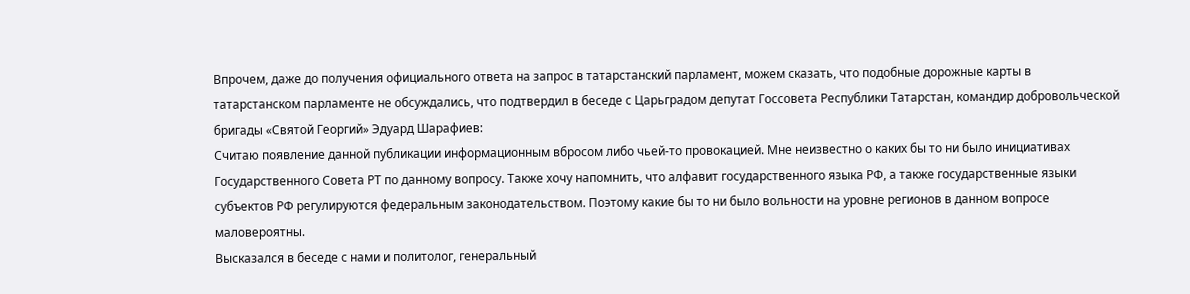Впрочем, даже до получения официального ответа на запрос в татарстанский парламент, можем сказать, что подобные дорожные карты в татарстанском парламенте не обсуждались, что подтвердил в беседе с Царьградом депутат Госсовета Республики Татарстан, командир добровольческой бригады «Святой Георгий» Эдуард Шарафиев:
Считаю появление данной публикации информационным вбросом либо чьей-то провокацией. Мне неизвестно о каких бы то ни было инициативах Государственного Совета РТ по данному вопросу. Также хочу напомнить, что алфавит государственного языка РФ, а также государственные языки субъектов РФ регулируются федеральным законодательством. Поэтому какие бы то ни было вольности на уровне регионов в данном вопросе маловероятны.
Высказался в беседе с нами и политолог, генеральный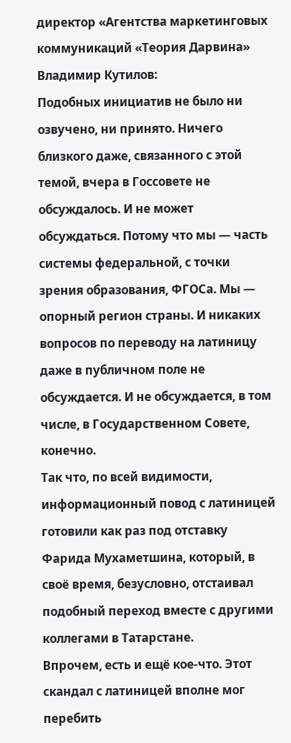директор «Агентства маркетинговых коммуникаций «Теория Дарвина» Владимир Кутилов:
Подобных инициатив не было ни озвучено, ни принято. Ничего близкого даже, связанного с этой темой, вчера в Госсовете не обсуждалось. И не может обсуждаться. Потому что мы — часть системы федеральной, с точки зрения образования, ФГОСа. Мы — опорный регион страны. И никаких вопросов по переводу на латиницу даже в публичном поле не обсуждается. И не обсуждается, в том числе, в Государственном Совете, конечно.
Так что, по всей видимости, информационный повод с латиницей готовили как раз под отставку Фарида Мухаметшина, который, в своё время, безусловно, отстаивал подобный переход вместе с другими коллегами в Татарстане.
Впрочем, есть и ещё кое-что. Этот скандал с латиницей вполне мог перебить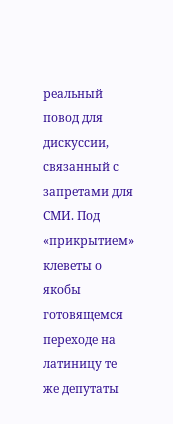реальный повод для дискуссии, связанный с запретами для СМИ. Под «прикрытием» клеветы о якобы готовящемся переходе на латиницу те же депутаты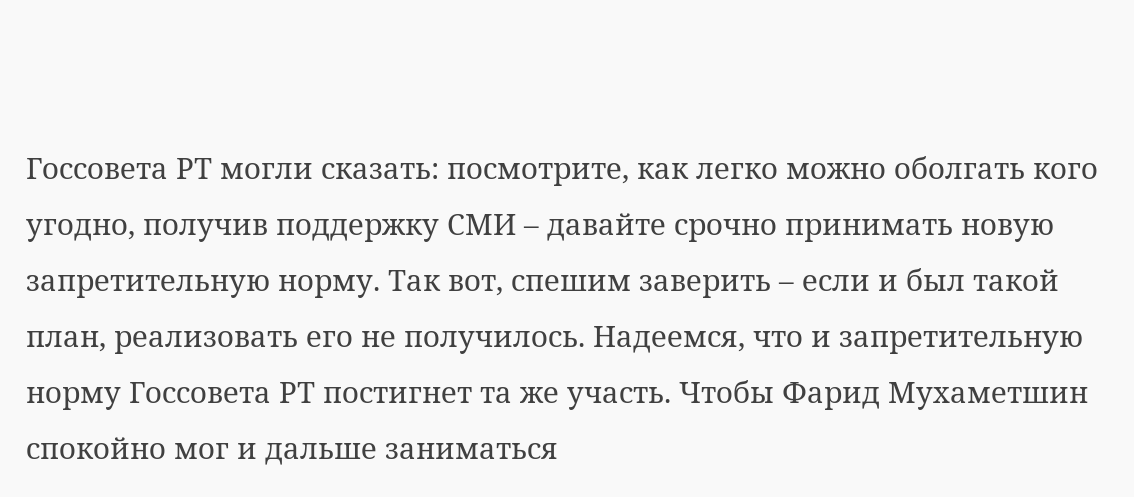Госсовета РТ могли сказать: посмотрите, как легко можно оболгать кого угодно, получив поддержку СМИ – давайте срочно принимать новую запретительную норму. Так вот, спешим заверить – если и был такой план, реализовать его не получилось. Надеемся, что и запретительную норму Госсовета РТ постигнет та же участь. Чтобы Фарид Мухаметшин спокойно мог и дальше заниматься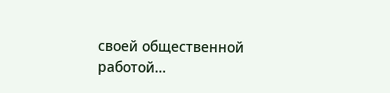своей общественной работой…